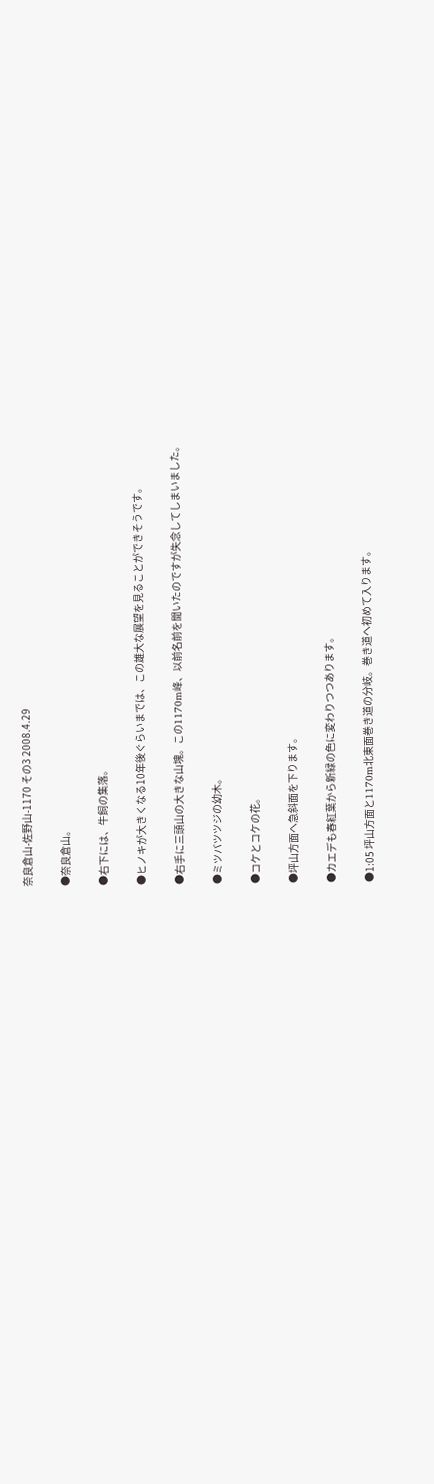奈良倉山-佐野山-1170 その3 2008.4.29

●奈良倉山。

●右下には、牛飼の集落。

●ヒノキが大きくなる10年後ぐらいまでは、この雄大な展望を見ることができそうです。

●右手に三頭山の大きな山塊。この1170m峰、以前名前を聞いたのですが失念してしまいました。

●ミツバツツジの幼木。

●コケとコケの花。

●坪山方面へ急斜面を下ります。

●カエデも春紅葉から新緑の色に変わりつつあります。

●1:05 坪山方面と1170m北東面巻き道の分岐。巻き道へ初めて入ります。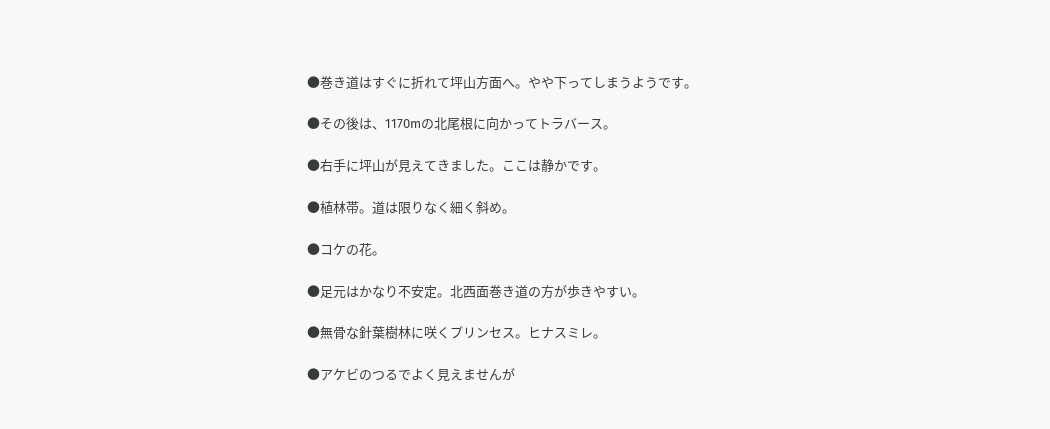●巻き道はすぐに折れて坪山方面へ。やや下ってしまうようです。

●その後は、1170mの北尾根に向かってトラバース。

●右手に坪山が見えてきました。ここは静かです。

●植林帯。道は限りなく細く斜め。

●コケの花。

●足元はかなり不安定。北西面巻き道の方が歩きやすい。

●無骨な針葉樹林に咲くプリンセス。ヒナスミレ。

●アケビのつるでよく見えませんが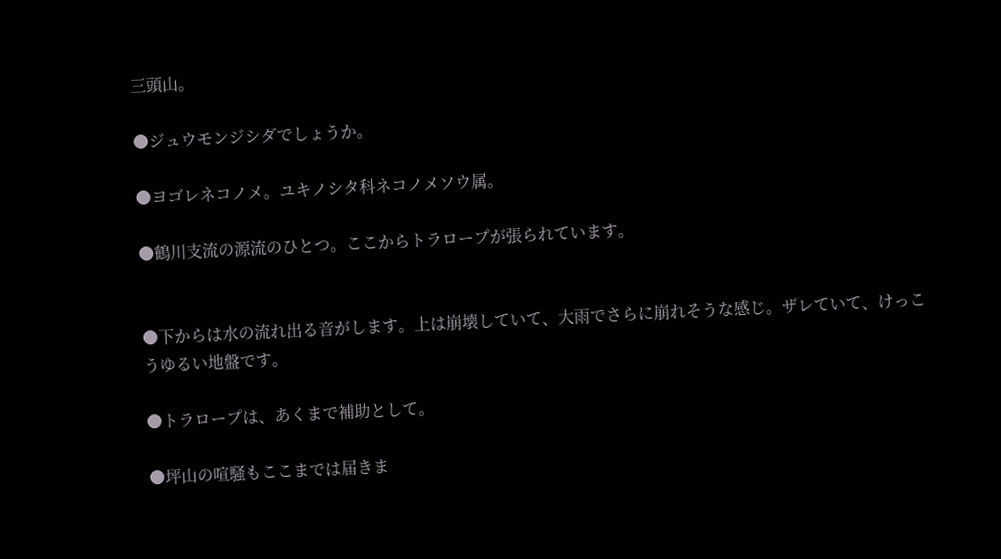三頭山。

●ジュウモンジシダでしょうか。

●ヨゴレネコノメ。ユキノシタ科ネコノメソウ属。

●鶴川支流の源流のひとつ。ここからトラロープが張られています。


●下からは水の流れ出る音がします。上は崩壊していて、大雨でさらに崩れそうな感じ。ザレていて、けっこうゆるい地盤です。

●トラロープは、あくまで補助として。

●坪山の喧騒もここまでは届きま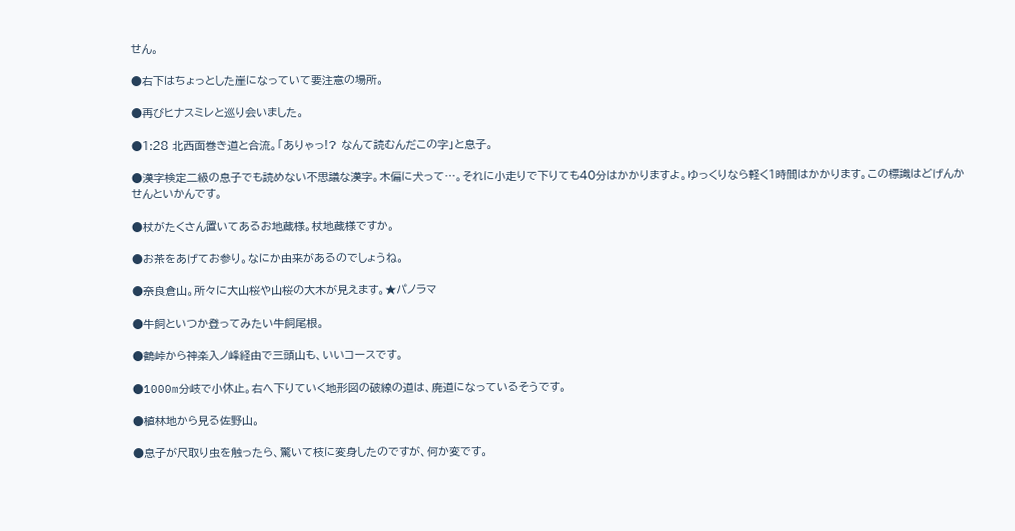せん。

●右下はちょっとした崖になっていて要注意の場所。

●再びヒナスミレと巡り会いました。

●1:28 北西面巻き道と合流。「ありゃっ!? なんて読むんだこの字」と息子。

●漢字検定二級の息子でも読めない不思議な漢字。木偏に犬って…。それに小走りで下りても40分はかかりますよ。ゆっくりなら軽く1時間はかかります。この標識はどげんかせんといかんです。

●杖がたくさん置いてあるお地蔵様。杖地蔵様ですか。

●お茶をあげてお参り。なにか由来があるのでしょうね。

●奈良倉山。所々に大山桜や山桜の大木が見えます。★パノラマ

●牛飼といつか登ってみたい牛飼尾根。

●鶴峠から神楽入ノ峰経由で三頭山も、いいコースです。

●1000m分岐で小休止。右へ下りていく地形図の破線の道は、廃道になっているそうです。

●植林地から見る佐野山。

●息子が尺取り虫を触ったら、驚いて枝に変身したのですが、何か変です。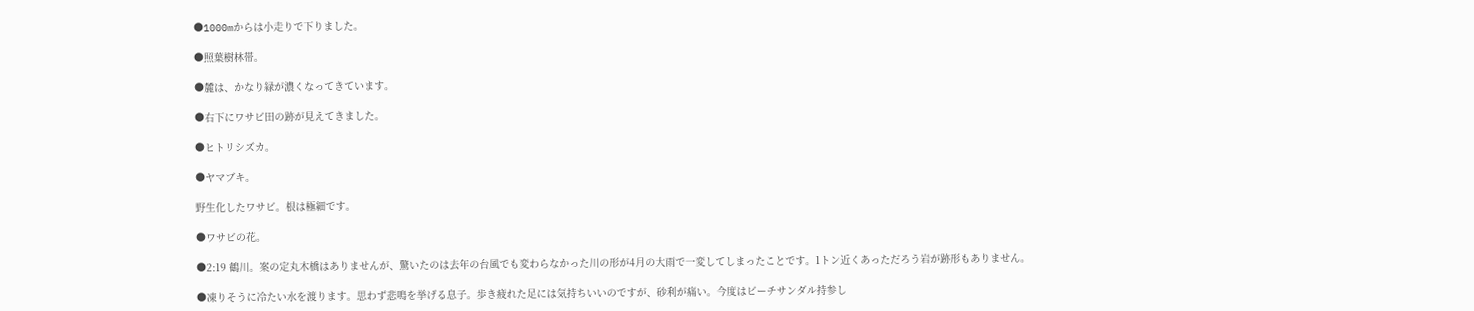●1000mからは小走りで下りました。

●照葉樹林帯。

●麓は、かなり緑が濃くなってきています。

●右下にワサビ田の跡が見えてきました。

●ヒトリシズカ。

●ヤマブキ。

野生化したワサビ。根は極細です。

●ワサビの花。

●2:19 鶴川。案の定丸木橋はありませんが、驚いたのは去年の台風でも変わらなかった川の形が4月の大雨で一変してしまったことです。1トン近くあっただろう岩が跡形もありません。

●凍りそうに冷たい水を渡ります。思わず悲鳴を挙げる息子。歩き疲れた足には気持ちいいのですが、砂利が痛い。今度はビーチサンダル持参し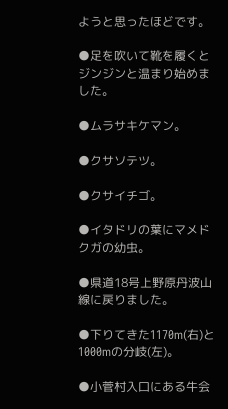ようと思ったほどです。

●足を吹いて靴を履くとジンジンと温まり始めました。

●ムラサキケマン。

●クサソテツ。

●クサイチゴ。

●イタドリの葉にマメドクガの幼虫。

●県道18号上野原丹波山線に戻りました。

●下りてきた1170m(右)と1000mの分岐(左)。

●小菅村入口にある牛会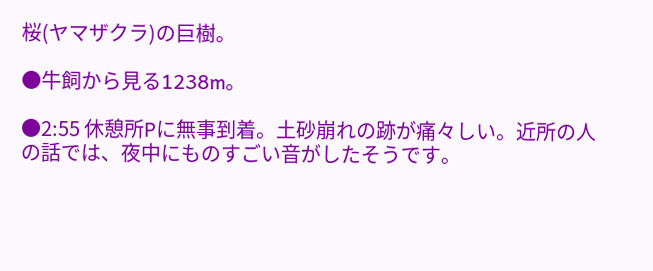桜(ヤマザクラ)の巨樹。

●牛飼から見る1238m。

●2:55 休憩所Pに無事到着。土砂崩れの跡が痛々しい。近所の人の話では、夜中にものすごい音がしたそうです。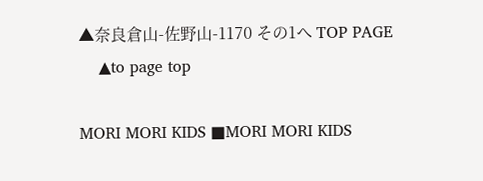▲奈良倉山-佐野山-1170 その1へ TOP PAGE
    ▲to page top

MORI MORI KIDS ■MORI MORI KIDS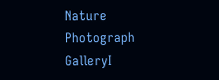Nature Photograph GalleryI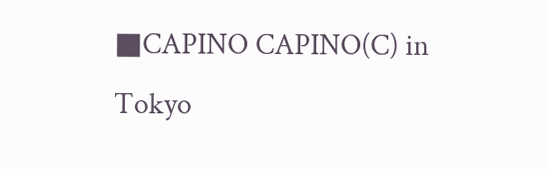■CAPINO CAPINO(C) in Tokyo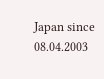Japan since 08.04.2003